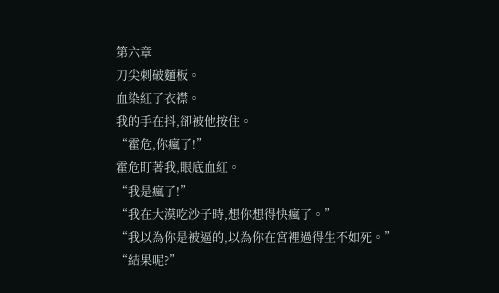第六章
刀尖刺破麵板。
血染紅了衣襟。
我的手在抖,卻被他按住。
“霍危,你瘋了!”
霍危盯著我,眼底血紅。
“我是瘋了!”
“我在大漠吃沙子時,想你想得快瘋了。”
“我以為你是被逼的,以為你在宮裡過得生不如死。”
“結果呢?”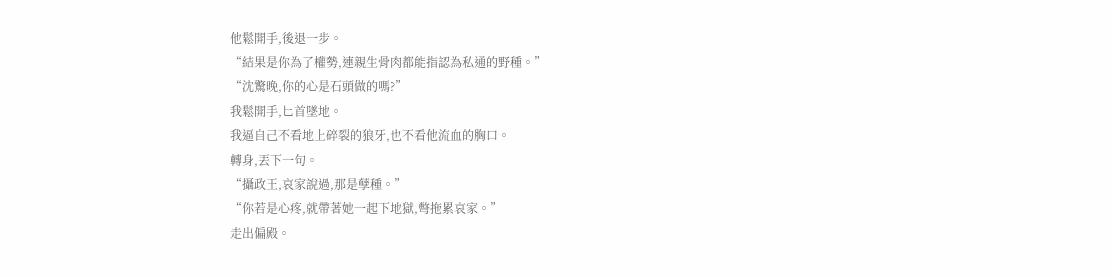他鬆開手,後退一步。
“結果是你為了權勢,連親生骨肉都能指認為私通的野種。”
“沈驚晚,你的心是石頭做的嗎?”
我鬆開手,匕首墜地。
我逼自己不看地上碎裂的狼牙,也不看他流血的胸口。
轉身,丟下一句。
“攝政王,哀家說過,那是孽種。”
“你若是心疼,就帶著她一起下地獄,彆拖累哀家。”
走出偏殿。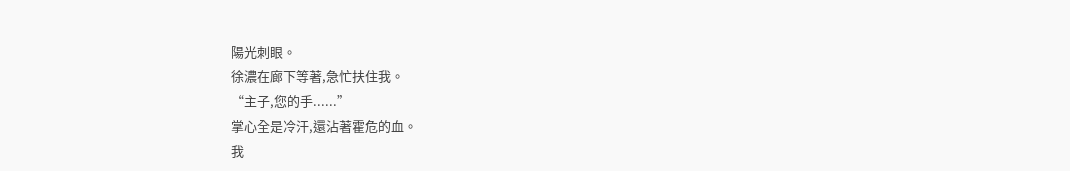陽光刺眼。
徐濃在廊下等著,急忙扶住我。
“主子,您的手......”
掌心全是冷汗,還沾著霍危的血。
我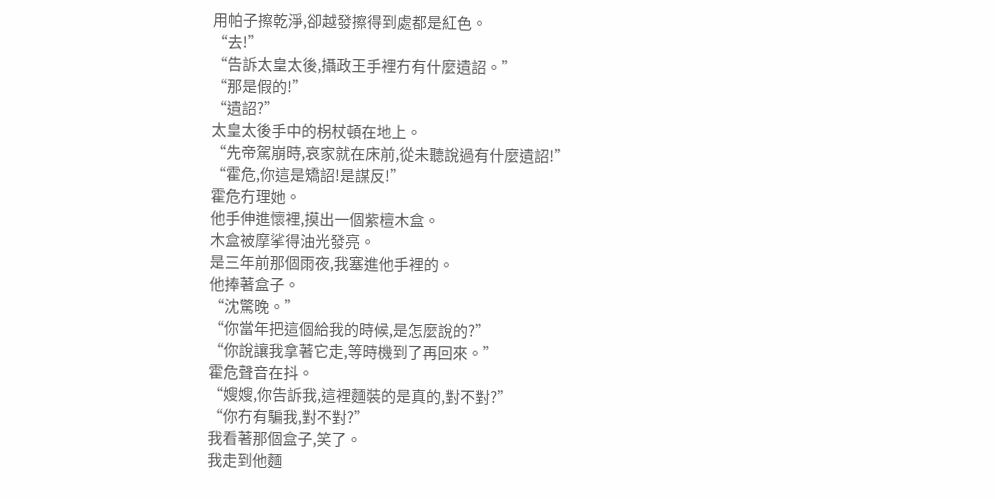用帕子擦乾淨,卻越發擦得到處都是紅色。
“去!”
“告訴太皇太後,攝政王手裡冇有什麼遺詔。”
“那是假的!”
“遺詔?”
太皇太後手中的柺杖頓在地上。
“先帝駕崩時,哀家就在床前,從未聽說過有什麼遺詔!”
“霍危,你這是矯詔!是謀反!”
霍危冇理她。
他手伸進懷裡,摸出一個紫檀木盒。
木盒被摩挲得油光發亮。
是三年前那個雨夜,我塞進他手裡的。
他捧著盒子。
“沈驚晚。”
“你當年把這個給我的時候,是怎麼說的?”
“你說讓我拿著它走,等時機到了再回來。”
霍危聲音在抖。
“嫂嫂,你告訴我,這裡麵裝的是真的,對不對?”
“你冇有騙我,對不對?”
我看著那個盒子,笑了。
我走到他麵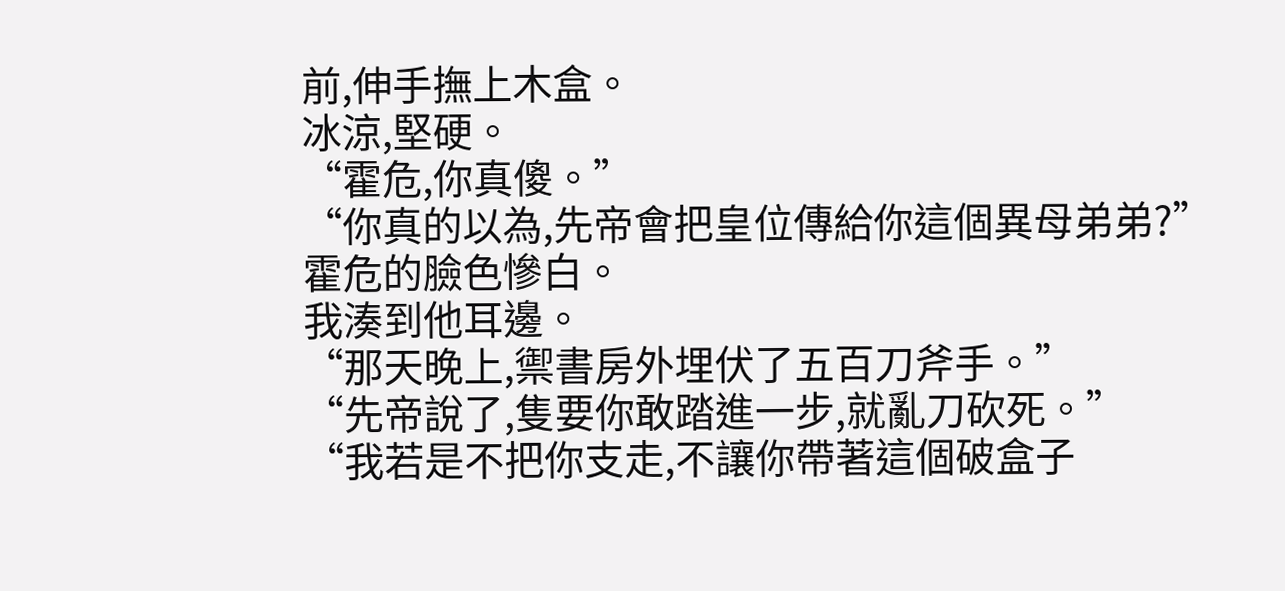前,伸手撫上木盒。
冰涼,堅硬。
“霍危,你真傻。”
“你真的以為,先帝會把皇位傳給你這個異母弟弟?”
霍危的臉色慘白。
我湊到他耳邊。
“那天晚上,禦書房外埋伏了五百刀斧手。”
“先帝說了,隻要你敢踏進一步,就亂刀砍死。”
“我若是不把你支走,不讓你帶著這個破盒子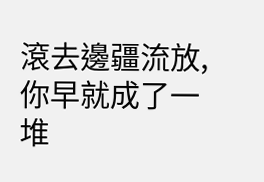滾去邊疆流放,你早就成了一堆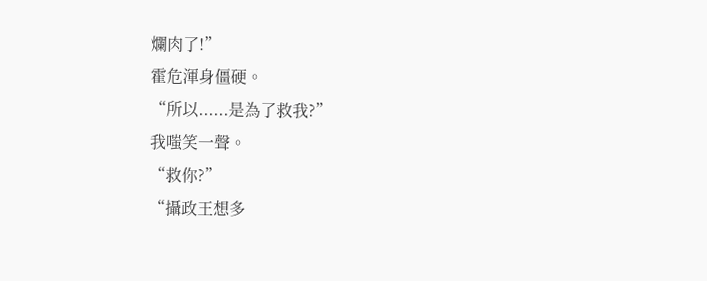爛肉了!”
霍危渾身僵硬。
“所以......是為了救我?”
我嗤笑一聲。
“救你?”
“攝政王想多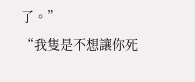了。”
“我隻是不想讓你死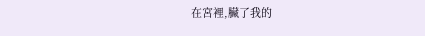在宮裡,臟了我的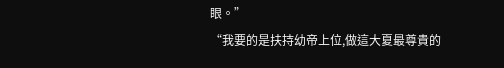眼。”
“我要的是扶持幼帝上位,做這大夏最尊貴的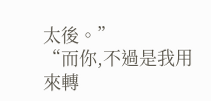太後。”
“而你,不過是我用來轉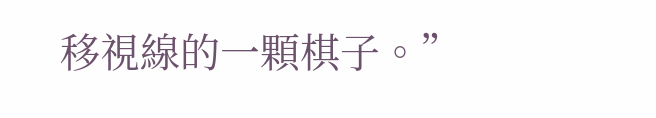移視線的一顆棋子。”